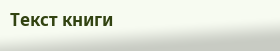Текст книги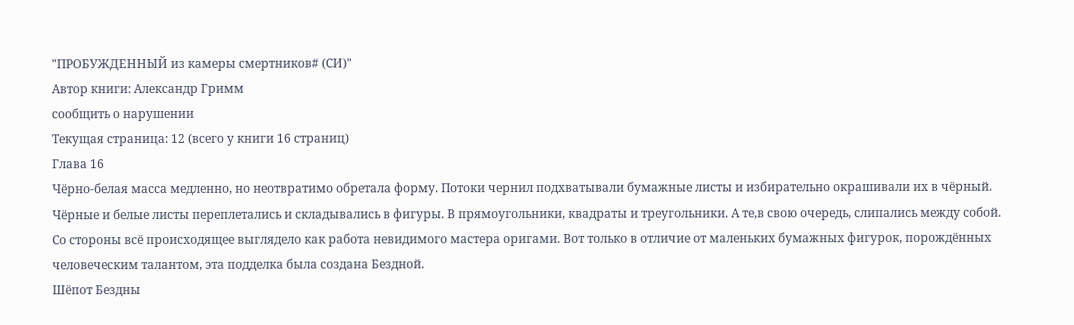"ПРОБУЖДЕННЫЙ из камеры смертников# (СИ)"
Автор книги: Александр Гримм
сообщить о нарушении
Текущая страница: 12 (всего у книги 16 страниц)
Глава 16
Чёрно-белая масса медленно, но неотвратимо обретала форму. Потоки чернил подхватывали бумажные листы и избирательно окрашивали их в чёрный.
Чёрные и белые листы переплетались и складывались в фигуры. В прямоугольники, квадраты и треугольники. А те,в свою очередь, слипались между собой.
Со стороны всё происходящее выглядело как работа невидимого мастера оригами. Вот только в отличие от маленьких бумажных фигурок, порождённых человеческим талантом, эта подделка была создана Бездной.
Шёпот Бездны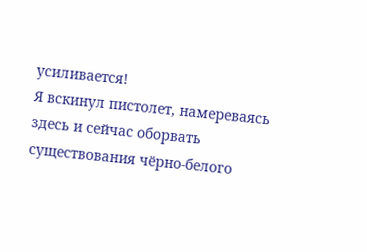усиливается!
Я вскинул пистолет, намереваясь здесь и сейчас оборвать существования чёрно-белого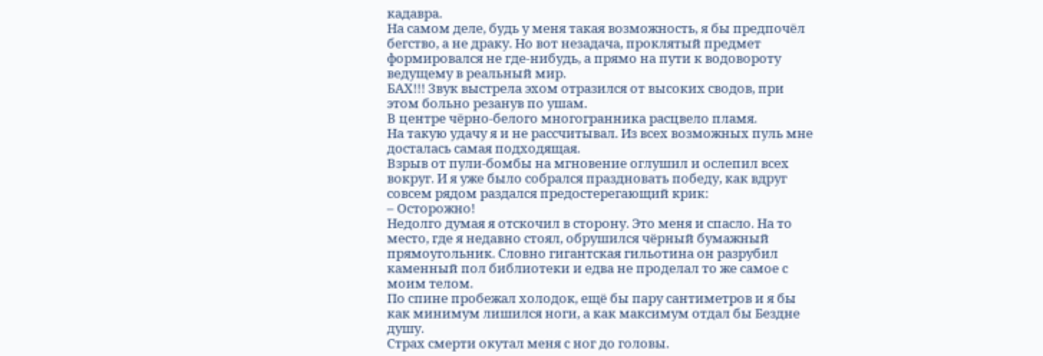кадавра.
На самом деле, будь у меня такая возможность, я бы предпочёл бегство, а не драку. Но вот незадача, проклятый предмет формировался не где-нибудь, а прямо на пути к водовороту ведущему в реальный мир.
БАХ!!! Звук выстрела эхом отразился от высоких сводов, при этом больно резанув по ушам.
В центре чёрно-белого многогранника расцвело пламя.
На такую удачу я и не рассчитывал. Из всех возможных пуль мне досталась самая подходящая.
Взрыв от пули-бомбы на мгновение оглушил и ослепил всех вокруг. И я уже было собрался праздновать победу, как вдруг совсем рядом раздался предостерегающий крик:
– Осторожно!
Недолго думая я отскочил в сторону. Это меня и спасло. На то место, где я недавно стоял, обрушился чёрный бумажный прямоугольник. Словно гигантская гильотина он разрубил каменный пол библиотеки и едва не проделал то же самое с моим телом.
По спине пробежал холодок, ещё бы пару сантиметров и я бы как минимум лишился ноги, а как максимум отдал бы Бездне душу.
Страх смерти окутал меня с ног до головы.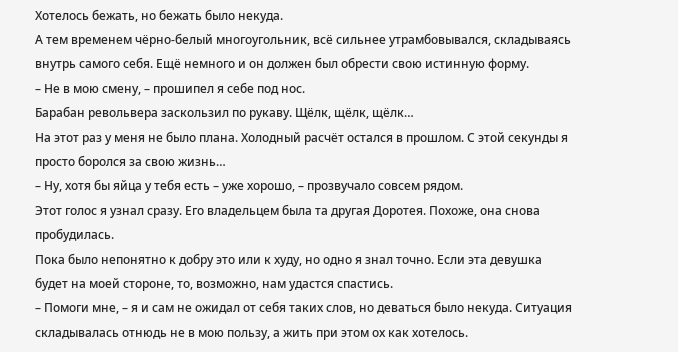Хотелось бежать, но бежать было некуда.
А тем временем чёрно-белый многоугольник, всё сильнее утрамбовывался, складываясь внутрь самого себя. Ещё немного и он должен был обрести свою истинную форму.
– Не в мою смену, – прошипел я себе под нос.
Барабан револьвера заскользил по рукаву. Щёлк, щёлк, щёлк…
На этот раз у меня не было плана. Холодный расчёт остался в прошлом. С этой секунды я просто боролся за свою жизнь…
– Ну, хотя бы яйца у тебя есть – уже хорошо, – прозвучало совсем рядом.
Этот голос я узнал сразу. Его владельцем была та другая Доротея. Похоже, она снова пробудилась.
Пока было непонятно к добру это или к худу, но одно я знал точно. Если эта девушка будет на моей стороне, то, возможно, нам удастся спастись.
– Помоги мне, – я и сам не ожидал от себя таких слов, но деваться было некуда. Ситуация складывалась отнюдь не в мою пользу, а жить при этом ох как хотелось.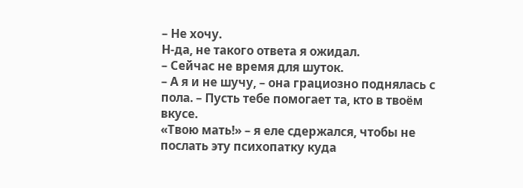– Не хочу.
Н-да, не такого ответа я ожидал.
– Сейчас не время для шуток.
– А я и не шучу, – она грациозно поднялась с пола. – Пусть тебе помогает та, кто в твоём вкусе.
«Твою мать!» – я еле сдержался, чтобы не послать эту психопатку куда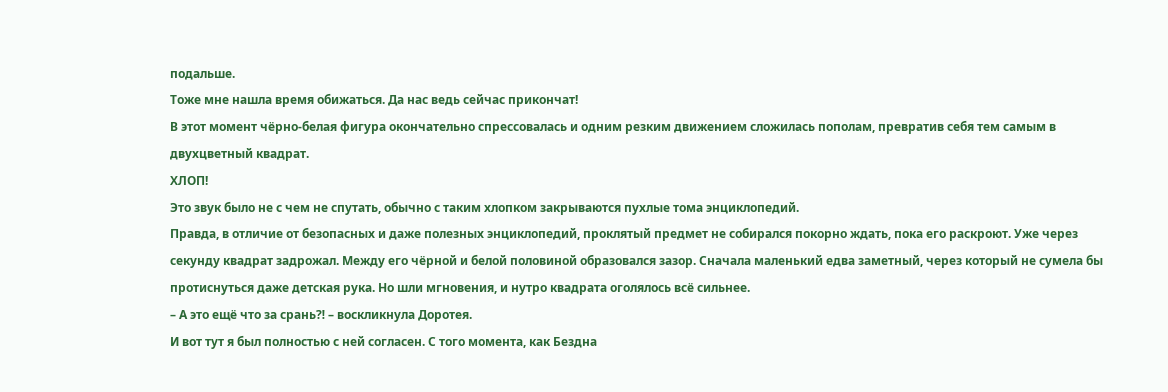подальше.
Тоже мне нашла время обижаться. Да нас ведь сейчас прикончат!
В этот момент чёрно-белая фигура окончательно спрессовалась и одним резким движением сложилась пополам, превратив себя тем самым в двухцветный квадрат.
ХЛОП!
Это звук было не с чем не спутать, обычно с таким хлопком закрываются пухлые тома энциклопедий.
Правда, в отличие от безопасных и даже полезных энциклопедий, проклятый предмет не собирался покорно ждать, пока его раскроют. Уже через секунду квадрат задрожал. Между его чёрной и белой половиной образовался зазор. Сначала маленький едва заметный, через который не сумела бы протиснуться даже детская рука. Но шли мгновения, и нутро квадрата оголялось всё сильнее.
– А это ещё что за срань⁈ – воскликнула Доротея.
И вот тут я был полностью с ней согласен. С того момента, как Бездна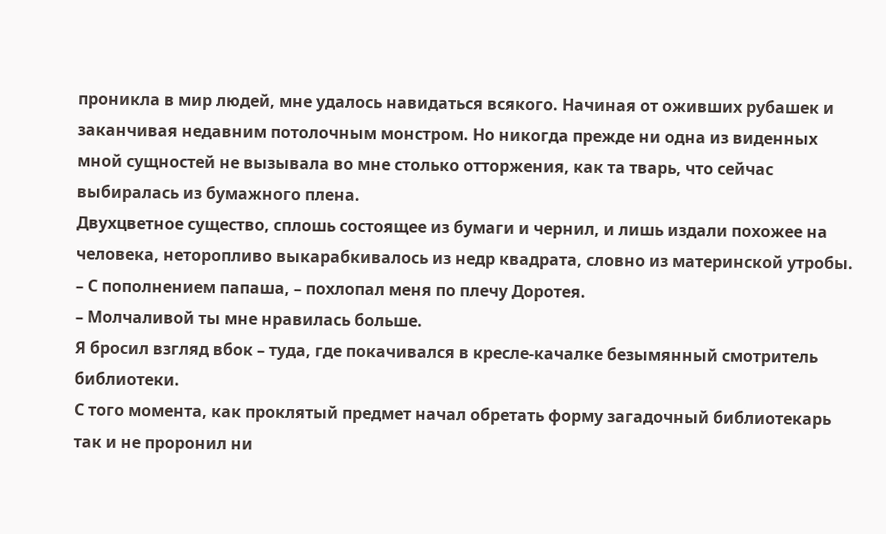проникла в мир людей, мне удалось навидаться всякого. Начиная от оживших рубашек и заканчивая недавним потолочным монстром. Но никогда прежде ни одна из виденных мной сущностей не вызывала во мне столько отторжения, как та тварь, что сейчас выбиралась из бумажного плена.
Двухцветное существо, сплошь состоящее из бумаги и чернил, и лишь издали похожее на человека, неторопливо выкарабкивалось из недр квадрата, словно из материнской утробы.
– С пополнением папаша, – похлопал меня по плечу Доротея.
– Молчаливой ты мне нравилась больше.
Я бросил взгляд вбок – туда, где покачивался в кресле-качалке безымянный смотритель библиотеки.
С того момента, как проклятый предмет начал обретать форму загадочный библиотекарь так и не проронил ни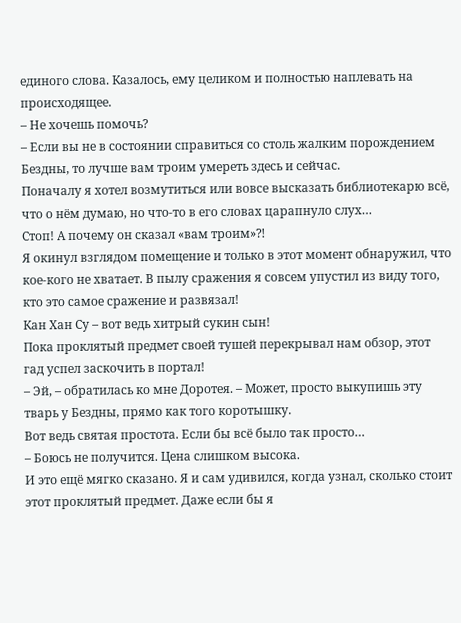единого слова. Казалось, ему целиком и полностью наплевать на происходящее.
– Не хочешь помочь?
– Если вы не в состоянии справиться со столь жалким порождением Бездны, то лучше вам троим умереть здесь и сейчас.
Поначалу я хотел возмутиться или вовсе высказать библиотекарю всё, что о нём думаю, но что-то в его словах царапнуло слух…
Стоп! А почему он сказал «вам троим»⁈
Я окинул взглядом помещение и только в этот момент обнаружил, что кое-кого не хватает. В пылу сражения я совсем упустил из виду того, кто это самое сражение и развязал!
Кан Хан Су – вот ведь хитрый сукин сын!
Пока проклятый предмет своей тушей перекрывал нам обзор, этот гад успел заскочить в портал!
– Эй, – обратилась ко мне Доротея. – Может, просто выкупишь эту тварь у Бездны, прямо как того коротышку.
Вот ведь святая простота. Если бы всё было так просто…
– Боюсь не получится. Цена слишком высока.
И это ещё мягко сказано. Я и сам удивился, когда узнал, сколько стоит этот проклятый предмет. Даже если бы я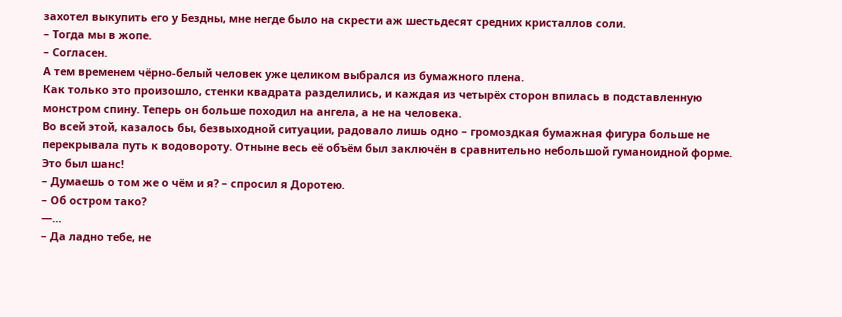захотел выкупить его у Бездны, мне негде было на скрести аж шестьдесят средних кристаллов соли.
– Тогда мы в жопе.
– Согласен.
А тем временем чёрно-белый человек уже целиком выбрался из бумажного плена.
Как только это произошло, стенки квадрата разделились, и каждая из четырёх сторон впилась в подставленную монстром спину. Теперь он больше походил на ангела, а не на человека.
Во всей этой, казалось бы, безвыходной ситуации, радовало лишь одно – громоздкая бумажная фигура больше не перекрывала путь к водовороту. Отныне весь её объём был заключён в сравнительно небольшой гуманоидной форме.
Это был шанс!
– Думаешь о том же о чём и я? – спросил я Доротею.
– Об остром тако?
—…
– Да ладно тебе, не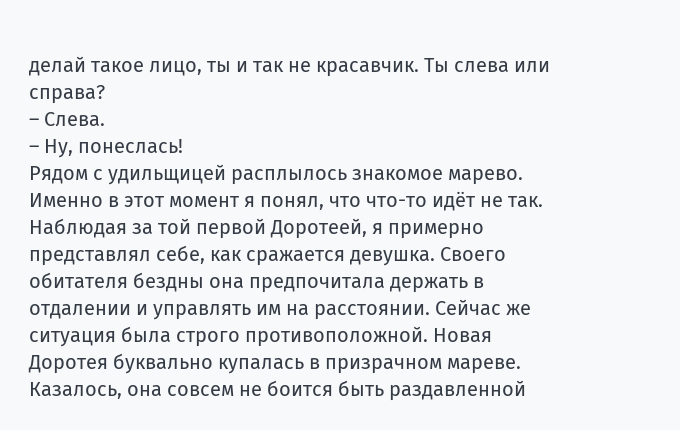делай такое лицо, ты и так не красавчик. Ты слева или справа?
– Слева.
– Ну, понеслась!
Рядом с удильщицей расплылось знакомое марево.
Именно в этот момент я понял, что что-то идёт не так.
Наблюдая за той первой Доротеей, я примерно представлял себе, как сражается девушка. Своего обитателя бездны она предпочитала держать в отдалении и управлять им на расстоянии. Сейчас же ситуация была строго противоположной. Новая Доротея буквально купалась в призрачном мареве. Казалось, она совсем не боится быть раздавленной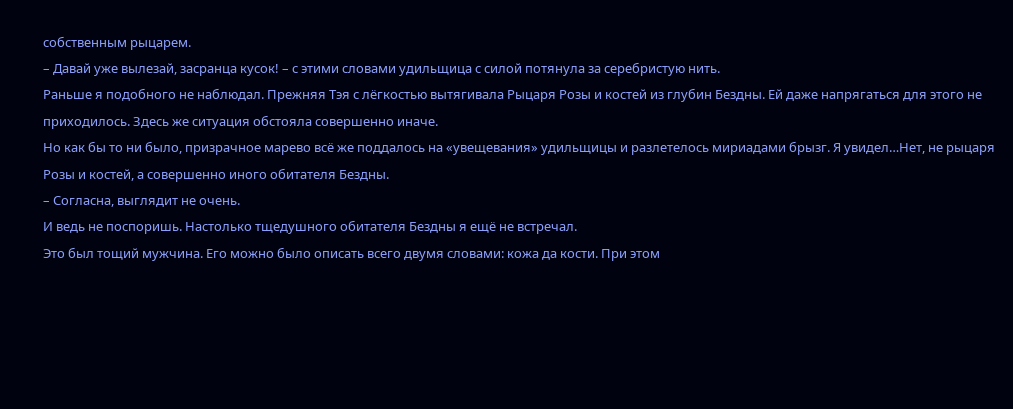собственным рыцарем.
– Давай уже вылезай, засранца кусок! – с этими словами удильщица с силой потянула за серебристую нить.
Раньше я подобного не наблюдал. Прежняя Тэя с лёгкостью вытягивала Рыцаря Розы и костей из глубин Бездны. Ей даже напрягаться для этого не приходилось. Здесь же ситуация обстояла совершенно иначе.
Но как бы то ни было, призрачное марево всё же поддалось на «увещевания» удильщицы и разлетелось мириадами брызг. Я увидел…Нет, не рыцаря Розы и костей, а совершенно иного обитателя Бездны.
– Согласна, выглядит не очень.
И ведь не поспоришь. Настолько тщедушного обитателя Бездны я ещё не встречал.
Это был тощий мужчина. Его можно было описать всего двумя словами: кожа да кости. При этом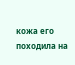кожа его походила на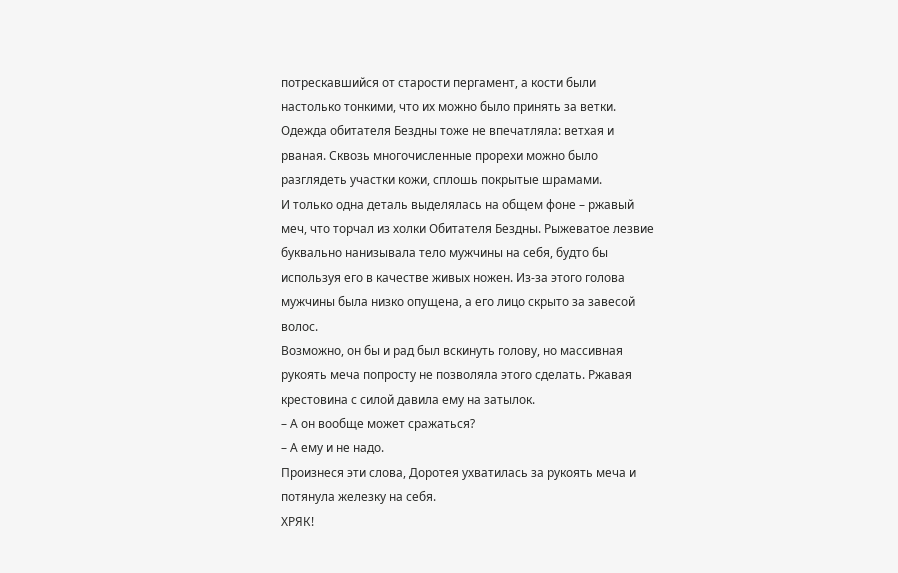потрескавшийся от старости пергамент, а кости были настолько тонкими, что их можно было принять за ветки.
Одежда обитателя Бездны тоже не впечатляла: ветхая и рваная. Сквозь многочисленные прорехи можно было разглядеть участки кожи, сплошь покрытые шрамами.
И только одна деталь выделялась на общем фоне – ржавый меч, что торчал из холки Обитателя Бездны. Рыжеватое лезвие буквально нанизывала тело мужчины на себя, будто бы используя его в качестве живых ножен. Из-за этого голова мужчины была низко опущена, а его лицо скрыто за завесой волос.
Возможно, он бы и рад был вскинуть голову, но массивная рукоять меча попросту не позволяла этого сделать. Ржавая крестовина с силой давила ему на затылок.
– А он вообще может сражаться?
– А ему и не надо.
Произнеся эти слова, Доротея ухватилась за рукоять меча и потянула железку на себя.
ХРЯК!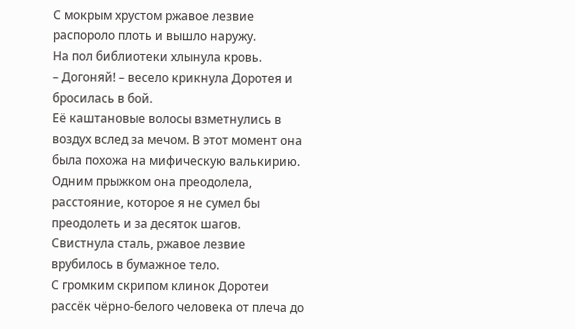С мокрым хрустом ржавое лезвие распороло плоть и вышло наружу.
На пол библиотеки хлынула кровь.
– Догоняй! – весело крикнула Доротея и бросилась в бой.
Её каштановые волосы взметнулись в воздух вслед за мечом. В этот момент она была похожа на мифическую валькирию.
Одним прыжком она преодолела, расстояние, которое я не сумел бы преодолеть и за десяток шагов.
Свистнула сталь, ржавое лезвие врубилось в бумажное тело.
С громким скрипом клинок Доротеи рассёк чёрно-белого человека от плеча до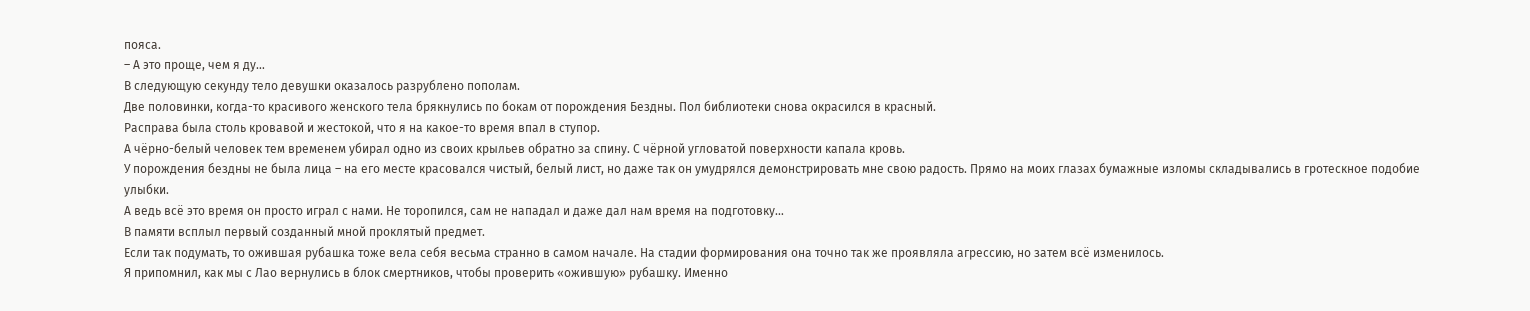пояса.
– А это проще, чем я ду…
В следующую секунду тело девушки оказалось разрублено пополам.
Две половинки, когда-то красивого женского тела брякнулись по бокам от порождения Бездны. Пол библиотеки снова окрасился в красный.
Расправа была столь кровавой и жестокой, что я на какое-то время впал в ступор.
А чёрно-белый человек тем временем убирал одно из своих крыльев обратно за спину. С чёрной угловатой поверхности капала кровь.
У порождения бездны не была лица – на его месте красовался чистый, белый лист, но даже так он умудрялся демонстрировать мне свою радость. Прямо на моих глазах бумажные изломы складывались в гротескное подобие улыбки.
А ведь всё это время он просто играл с нами. Не торопился, сам не нападал и даже дал нам время на подготовку…
В памяти всплыл первый созданный мной проклятый предмет.
Если так подумать, то ожившая рубашка тоже вела себя весьма странно в самом начале. На стадии формирования она точно так же проявляла агрессию, но затем всё изменилось.
Я припомнил, как мы с Лао вернулись в блок смертников, чтобы проверить «ожившую» рубашку. Именно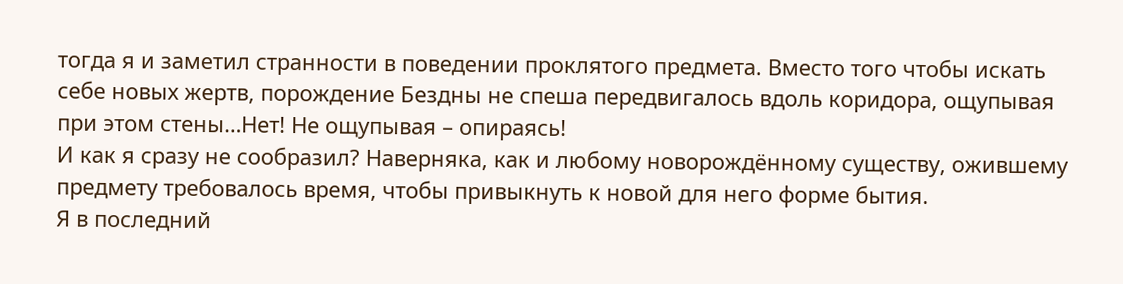тогда я и заметил странности в поведении проклятого предмета. Вместо того чтобы искать себе новых жертв, порождение Бездны не спеша передвигалось вдоль коридора, ощупывая при этом стены…Нет! Не ощупывая – опираясь!
И как я сразу не сообразил? Наверняка, как и любому новорождённому существу, ожившему предмету требовалось время, чтобы привыкнуть к новой для него форме бытия.
Я в последний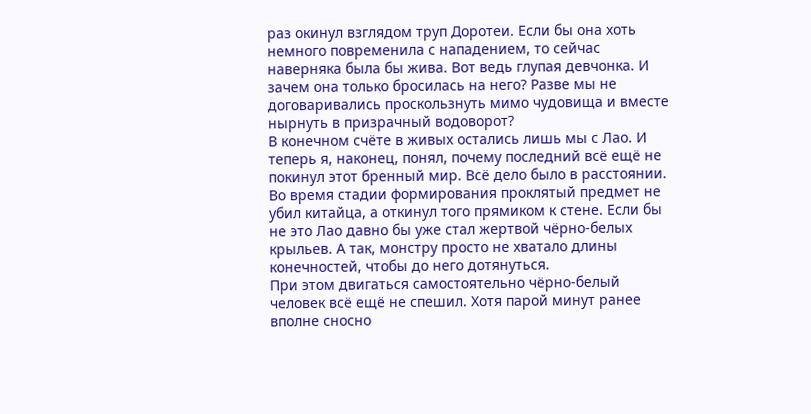раз окинул взглядом труп Доротеи. Если бы она хоть немного повременила с нападением, то сейчас наверняка была бы жива. Вот ведь глупая девчонка. И зачем она только бросилась на него? Разве мы не договаривались проскользнуть мимо чудовища и вместе нырнуть в призрачный водоворот?
В конечном счёте в живых остались лишь мы с Лао. И теперь я, наконец, понял, почему последний всё ещё не покинул этот бренный мир. Всё дело было в расстоянии.
Во время стадии формирования проклятый предмет не убил китайца, а откинул того прямиком к стене. Если бы не это Лао давно бы уже стал жертвой чёрно-белых крыльев. А так, монстру просто не хватало длины конечностей, чтобы до него дотянуться.
При этом двигаться самостоятельно чёрно-белый человек всё ещё не спешил. Хотя парой минут ранее вполне сносно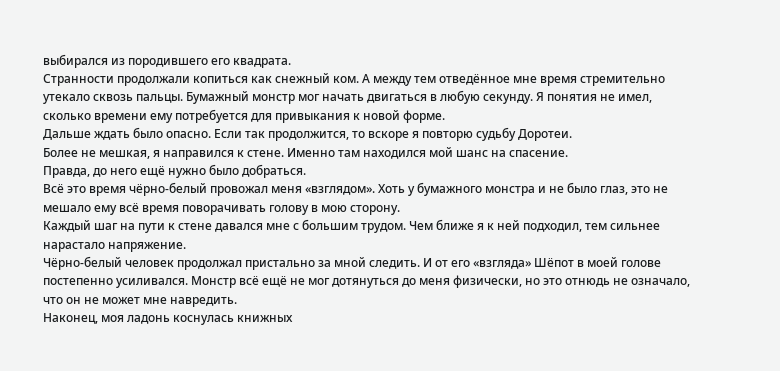выбирался из породившего его квадрата.
Странности продолжали копиться как снежный ком. А между тем отведённое мне время стремительно утекало сквозь пальцы. Бумажный монстр мог начать двигаться в любую секунду. Я понятия не имел, сколько времени ему потребуется для привыкания к новой форме.
Дальше ждать было опасно. Если так продолжится, то вскоре я повторю судьбу Доротеи.
Более не мешкая, я направился к стене. Именно там находился мой шанс на спасение.
Правда, до него ещё нужно было добраться.
Всё это время чёрно-белый провожал меня «взглядом». Хоть у бумажного монстра и не было глаз, это не мешало ему всё время поворачивать голову в мою сторону.
Каждый шаг на пути к стене давался мне с большим трудом. Чем ближе я к ней подходил, тем сильнее нарастало напряжение.
Чёрно-белый человек продолжал пристально за мной следить. И от его «взгляда» Шёпот в моей голове постепенно усиливался. Монстр всё ещё не мог дотянуться до меня физически, но это отнюдь не означало, что он не может мне навредить.
Наконец, моя ладонь коснулась книжных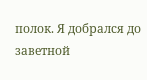полок. Я добрался до заветной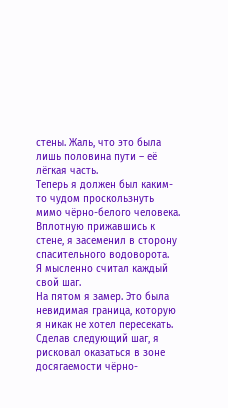стены. Жаль, что это была лишь половина пути – её лёгкая часть.
Теперь я должен был каким-то чудом проскользнуть мимо чёрно-белого человека.
Вплотную прижавшись к стене, я засеменил в сторону спасительного водоворота.
Я мысленно считал каждый свой шаг.
На пятом я замер. Это была невидимая граница, которую я никак не хотел пересекать. Сделав следующий шаг, я рисковал оказаться в зоне досягаемости чёрно-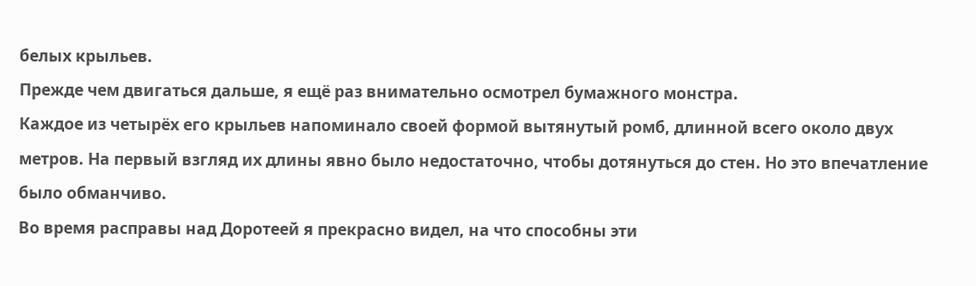белых крыльев.
Прежде чем двигаться дальше, я ещё раз внимательно осмотрел бумажного монстра.
Каждое из четырёх его крыльев напоминало своей формой вытянутый ромб, длинной всего около двух метров. На первый взгляд их длины явно было недостаточно, чтобы дотянуться до стен. Но это впечатление было обманчиво.
Во время расправы над Доротеей я прекрасно видел, на что способны эти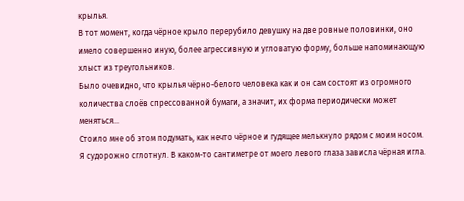крылья.
В тот момент, когда чёрное крыло перерубило девушку на две ровные половинки, оно имело совершенно иную, более агрессивную и угловатую форму, больше напоминающую хлыст из треугольников.
Было очевидно, что крылья чёрно-белого человека как и он сам состоят из огромного количества слоёв спрессованной бумаги, а значит, их форма периодически может меняться…
Стоило мне об этом подумать, как нечто чёрное и гудящее мелькнуло рядом с моим носом.
Я судорожно сглотнул. В каком-то сантиметре от моего левого глаза зависла чёрная игла.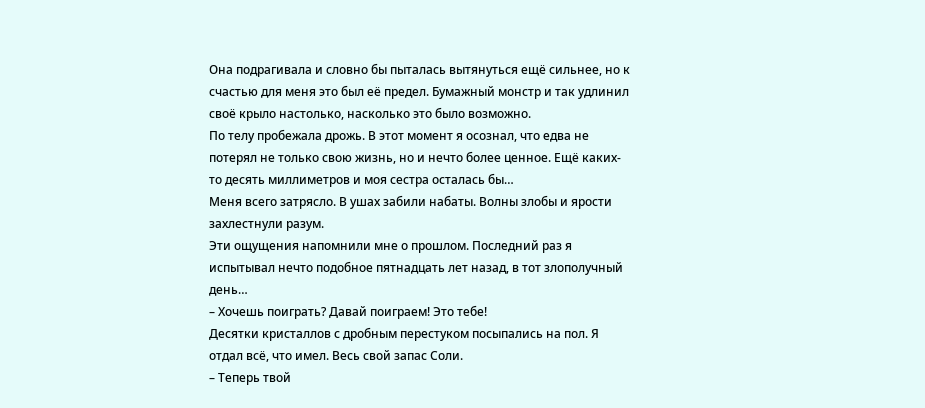Она подрагивала и словно бы пыталась вытянуться ещё сильнее, но к счастью для меня это был её предел. Бумажный монстр и так удлинил своё крыло настолько, насколько это было возможно.
По телу пробежала дрожь. В этот момент я осознал, что едва не потерял не только свою жизнь, но и нечто более ценное. Ещё каких-то десять миллиметров и моя сестра осталась бы…
Меня всего затрясло. В ушах забили набаты. Волны злобы и ярости захлестнули разум.
Эти ощущения напомнили мне о прошлом. Последний раз я испытывал нечто подобное пятнадцать лет назад, в тот злополучный день…
– Хочешь поиграть? Давай поиграем! Это тебе!
Десятки кристаллов с дробным перестуком посыпались на пол. Я отдал всё, что имел. Весь свой запас Соли.
– Теперь твой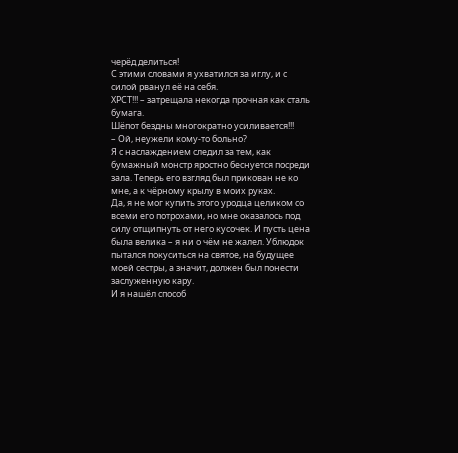черёд делиться!
С этими словами я ухватился за иглу, и с силой рванул её на себя.
ХРСТ!!! – затрещала некогда прочная как сталь бумага.
Шёпот бездны многократно усиливается!!!
– Ой, неужели кому-то больно?
Я с наслаждением следил за тем, как бумажный монстр яростно беснуется посреди зала. Теперь его взгляд был прикован не ко мне, а к чёрному крылу в моих руках.
Да, я не мог купить этого уродца целиком со всеми его потрохами, но мне оказалось под силу отщипнуть от него кусочек. И пусть цена была велика – я ни о чём не жалел. Ублюдок пытался покуситься на святое, на будущее моей сестры, а значит, должен был понести заслуженную кару.
И я нашёл способ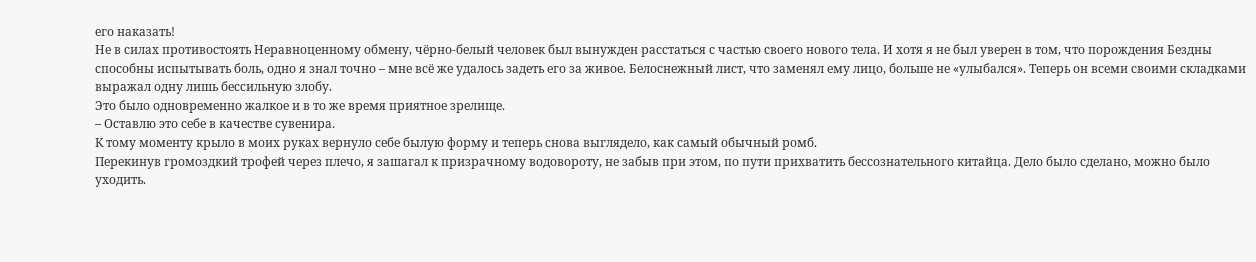его наказать!
Не в силах противостоять Неравноценному обмену, чёрно-белый человек был вынужден расстаться с частью своего нового тела. И хотя я не был уверен в том, что порождения Бездны способны испытывать боль, одно я знал точно – мне всё же удалось задеть его за живое. Белоснежный лист, что заменял ему лицо, больше не «улыбался». Теперь он всеми своими складками выражал одну лишь бессильную злобу.
Это было одновременно жалкое и в то же время приятное зрелище.
– Оставлю это себе в качестве сувенира.
К тому моменту крыло в моих руках вернуло себе былую форму и теперь снова выглядело, как самый обычный ромб.
Перекинув громоздкий трофей через плечо, я зашагал к призрачному водовороту, не забыв при этом, по пути прихватить бессознательного китайца. Дело было сделано, можно было уходить.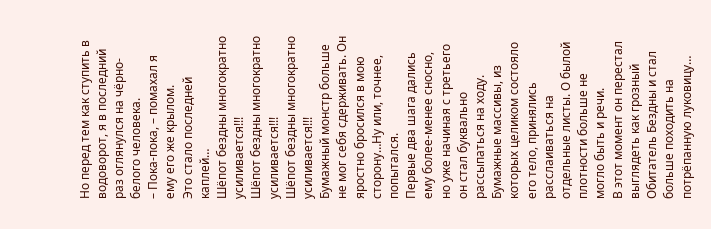Но перед тем как ступить в водоворот, я в последний раз оглянулся на чёрно-белого человека.
– Пока-пока, – помахал я ему его же крылом.
Это стало последней каплей…
Шёпот бездны многократно усиливается!!!
Шёпот бездны многократно усиливается!!!
Шёпот бездны многократно усиливается!!!
Бумажный монстр больше не мог себя сдерживать. Он яростно бросился в мою сторону…Ну или, точнее, попытался.
Первые два шага дались ему более-менее сносно, но уже начиная с третьего он стал буквально рассыпаться на ходу. Бумажные массивы, из которых целиком состояло его тело, принялись расслаиваться на отдельные листы. О былой плотности больше не могло быть и речи.
В этот момент он перестал выглядеть как грозный Обитатель Бездны и стал больше походить на потрёпанную луковицу…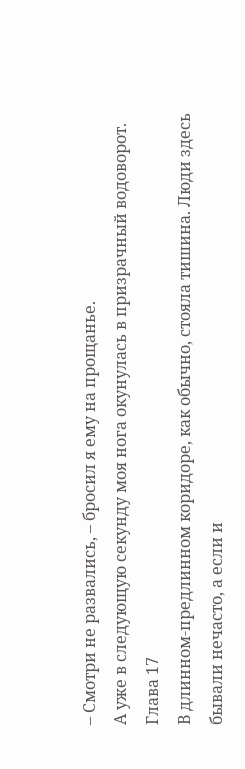– Смотри не развались, – бросил я ему на прощанье.
А уже в следующую секунду моя нога окунулась в призрачный водоворот.
Глава 17
В длинном-предлинном коридоре, как обычно, стояла тишина. Люди здесь бывали нечасто, а если и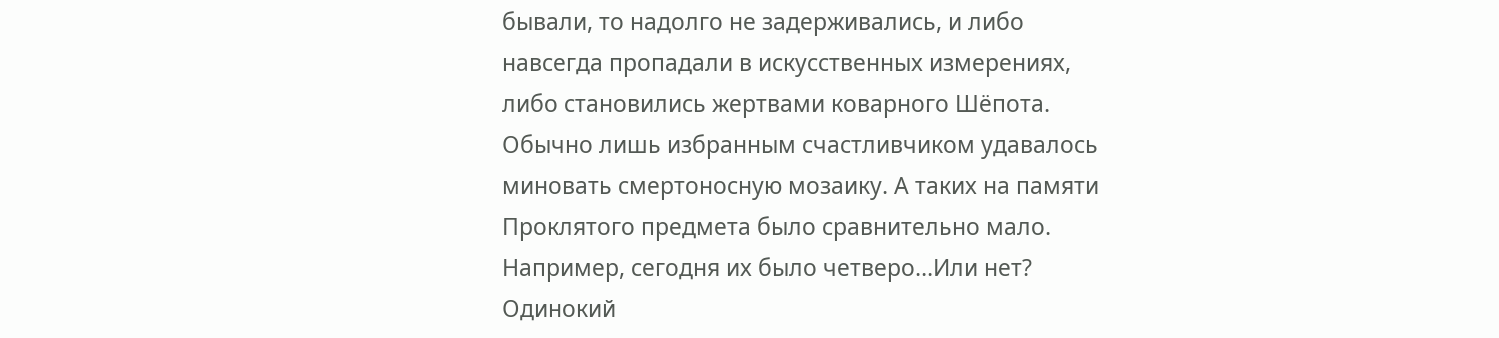бывали, то надолго не задерживались, и либо навсегда пропадали в искусственных измерениях, либо становились жертвами коварного Шёпота. Обычно лишь избранным счастливчиком удавалось миновать смертоносную мозаику. А таких на памяти Проклятого предмета было сравнительно мало. Например, сегодня их было четверо…Или нет?
Одинокий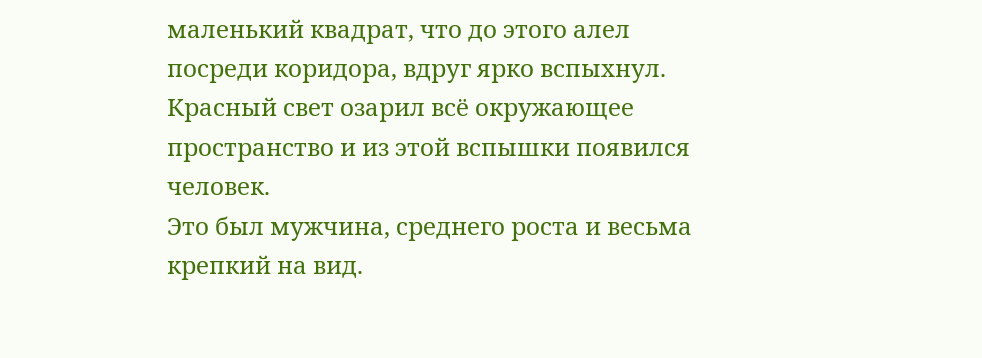маленький квадрат, что до этого алел посреди коридора, вдруг ярко вспыхнул. Красный свет озарил всё окружающее пространство и из этой вспышки появился человек.
Это был мужчина, среднего роста и весьма крепкий на вид.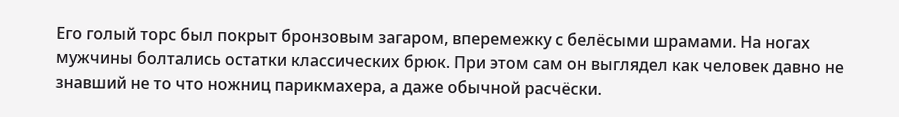Его голый торс был покрыт бронзовым загаром, вперемежку с белёсыми шрамами. На ногах мужчины болтались остатки классических брюк. При этом сам он выглядел как человек давно не знавший не то что ножниц парикмахера, а даже обычной расчёски.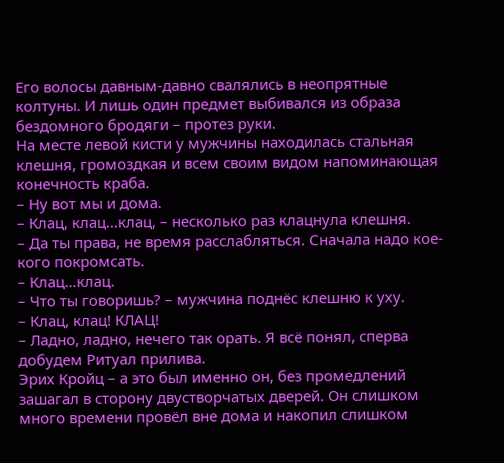Его волосы давным-давно свалялись в неопрятные колтуны. И лишь один предмет выбивался из образа бездомного бродяги – протез руки.
На месте левой кисти у мужчины находилась стальная клешня, громоздкая и всем своим видом напоминающая конечность краба.
– Ну вот мы и дома.
– Клац, клац…клац, – несколько раз клацнула клешня.
– Да ты права, не время расслабляться. Сначала надо кое-кого покромсать.
– Клац…клац.
– Что ты говоришь? – мужчина поднёс клешню к уху.
– Клац, клац! КЛАЦ!
– Ладно, ладно, нечего так орать. Я всё понял, сперва добудем Ритуал прилива.
Эрих Кройц – а это был именно он, без промедлений зашагал в сторону двустворчатых дверей. Он слишком много времени провёл вне дома и накопил слишком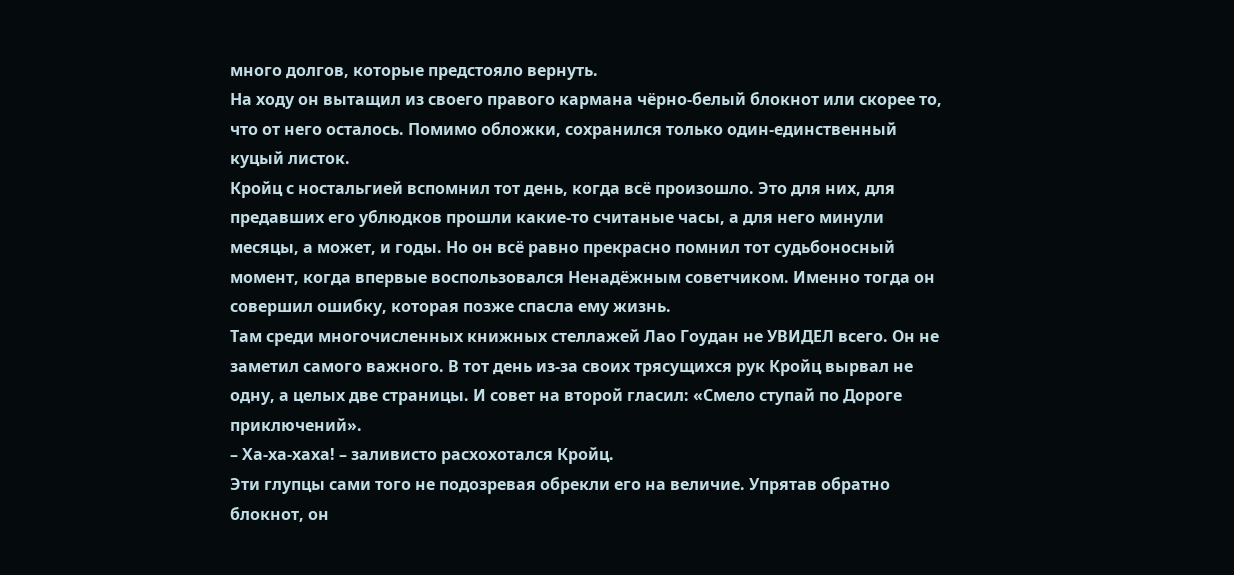много долгов, которые предстояло вернуть.
На ходу он вытащил из своего правого кармана чёрно-белый блокнот или скорее то, что от него осталось. Помимо обложки, сохранился только один-единственный куцый листок.
Кройц с ностальгией вспомнил тот день, когда всё произошло. Это для них, для предавших его ублюдков прошли какие-то считаные часы, а для него минули месяцы, а может, и годы. Но он всё равно прекрасно помнил тот судьбоносный момент, когда впервые воспользовался Ненадёжным советчиком. Именно тогда он совершил ошибку, которая позже спасла ему жизнь.
Там среди многочисленных книжных стеллажей Лао Гоудан не УВИДЕЛ всего. Он не заметил самого важного. В тот день из-за своих трясущихся рук Кройц вырвал не одну, а целых две страницы. И совет на второй гласил: «Смело ступай по Дороге приключений».
– Ха-ха-хаха! – заливисто расхохотался Кройц.
Эти глупцы сами того не подозревая обрекли его на величие. Упрятав обратно блокнот, он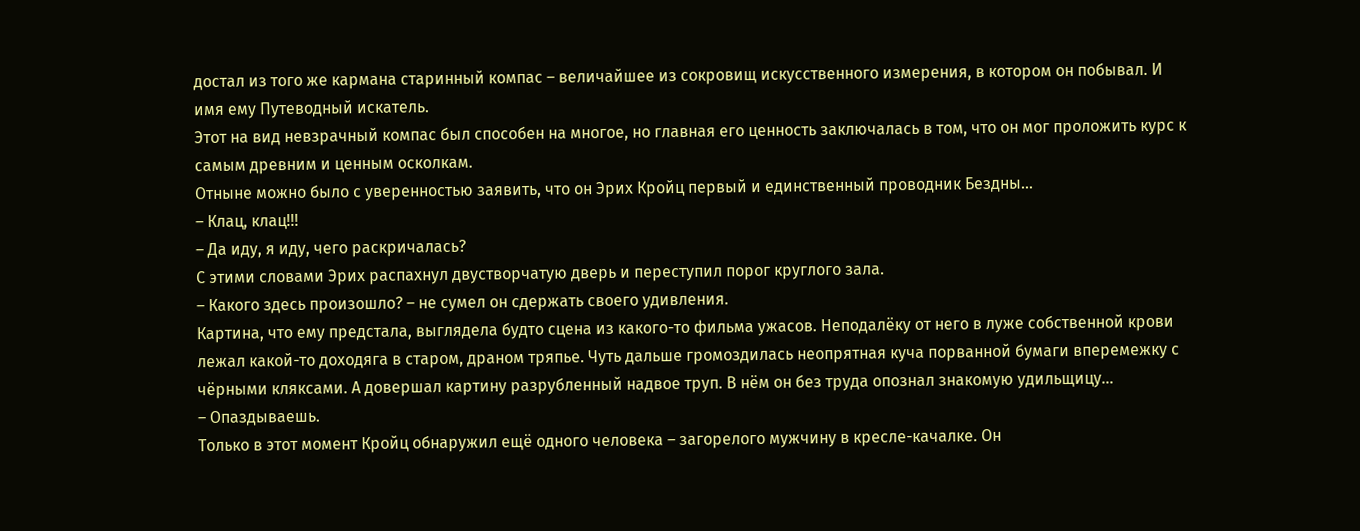достал из того же кармана старинный компас – величайшее из сокровищ искусственного измерения, в котором он побывал. И имя ему Путеводный искатель.
Этот на вид невзрачный компас был способен на многое, но главная его ценность заключалась в том, что он мог проложить курс к самым древним и ценным осколкам.
Отныне можно было с уверенностью заявить, что он Эрих Кройц первый и единственный проводник Бездны…
– Клац, клац!!!
– Да иду, я иду, чего раскричалась?
С этими словами Эрих распахнул двустворчатую дверь и переступил порог круглого зала.
– Какого здесь произошло? – не сумел он сдержать своего удивления.
Картина, что ему предстала, выглядела будто сцена из какого-то фильма ужасов. Неподалёку от него в луже собственной крови лежал какой-то доходяга в старом, драном тряпье. Чуть дальше громоздилась неопрятная куча порванной бумаги вперемежку с чёрными кляксами. А довершал картину разрубленный надвое труп. В нём он без труда опознал знакомую удильщицу…
– Опаздываешь.
Только в этот момент Кройц обнаружил ещё одного человека – загорелого мужчину в кресле-качалке. Он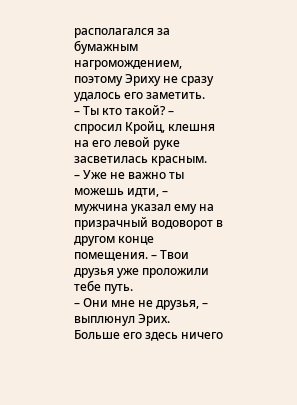располагался за бумажным нагромождением, поэтому Эриху не сразу удалось его заметить.
– Ты кто такой? – спросил Кройц, клешня на его левой руке засветилась красным.
– Уже не важно ты можешь идти, – мужчина указал ему на призрачный водоворот в другом конце помещения. – Твои друзья уже проложили тебе путь.
– Они мне не друзья, – выплюнул Эрих.
Больше его здесь ничего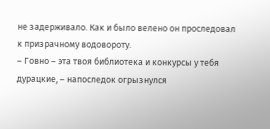не задерживало. Как и было велено он проследовал к призрачному водовороту.
– Говно – эта твоя библиотека и конкурсы у тебя дурацкие, – напоследок огрызнулся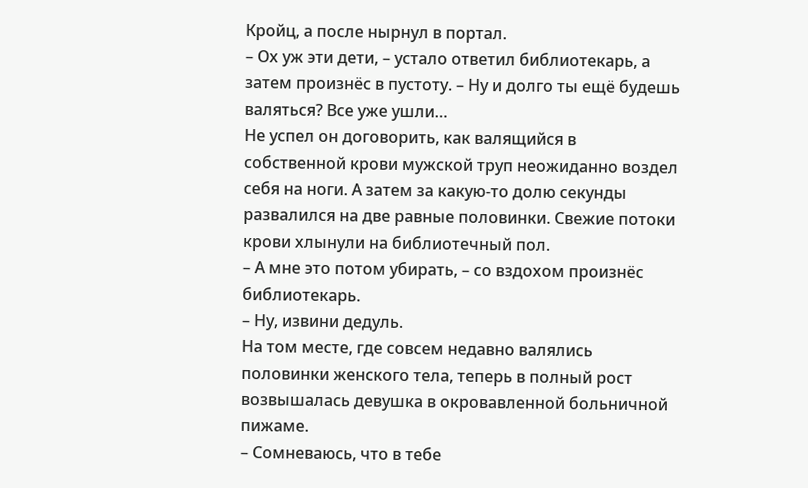Кройц, а после нырнул в портал.
– Ох уж эти дети, – устало ответил библиотекарь, а затем произнёс в пустоту. – Ну и долго ты ещё будешь валяться? Все уже ушли…
Не успел он договорить, как валящийся в собственной крови мужской труп неожиданно воздел себя на ноги. А затем за какую-то долю секунды развалился на две равные половинки. Свежие потоки крови хлынули на библиотечный пол.
– А мне это потом убирать, – со вздохом произнёс библиотекарь.
– Ну, извини дедуль.
На том месте, где совсем недавно валялись половинки женского тела, теперь в полный рост возвышалась девушка в окровавленной больничной пижаме.
– Сомневаюсь, что в тебе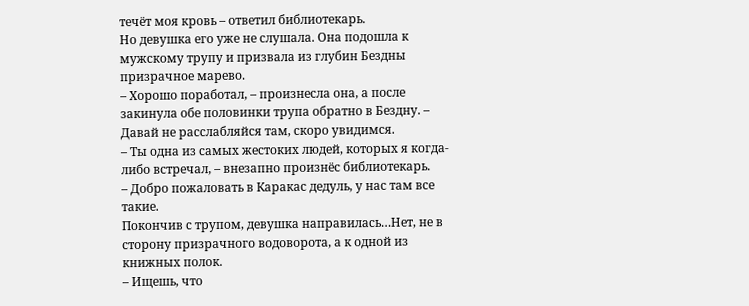течёт моя кровь – ответил библиотекарь.
Но девушка его уже не слушала. Она подошла к мужскому трупу и призвала из глубин Бездны призрачное марево.
– Хорошо поработал, – произнесла она, а после закинула обе половинки трупа обратно в Бездну. – Давай не расслабляйся там, скоро увидимся.
– Ты одна из самых жестоких людей, которых я когда-либо встречал, – внезапно произнёс библиотекарь.
– Добро пожаловать в Каракас дедуль, у нас там все такие.
Покончив с трупом, девушка направилась…Нет, не в сторону призрачного водоворота, а к одной из книжных полок.
– Ищешь, что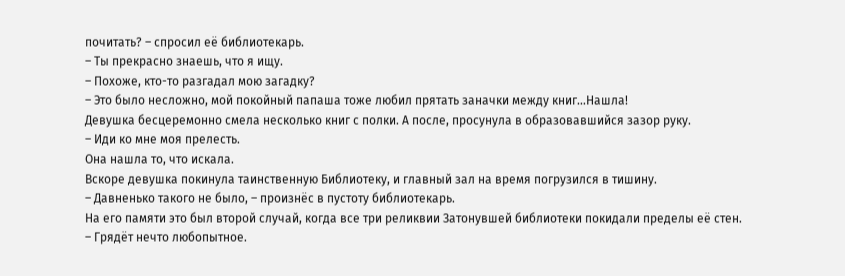почитать? – спросил её библиотекарь.
– Ты прекрасно знаешь, что я ищу.
– Похоже, кто-то разгадал мою загадку?
– Это было несложно, мой покойный папаша тоже любил прятать заначки между книг…Нашла!
Девушка бесцеремонно смела несколько книг с полки. А после, просунула в образовавшийся зазор руку.
– Иди ко мне моя прелесть.
Она нашла то, что искала.
Вскоре девушка покинула таинственную Библиотеку, и главный зал на время погрузился в тишину.
– Давненько такого не было, – произнёс в пустоту библиотекарь.
На его памяти это был второй случай, когда все три реликвии Затонувшей библиотеки покидали пределы её стен.
– Грядёт нечто любопытное.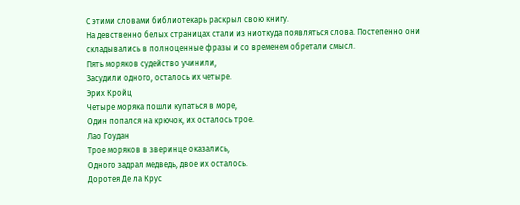С этими словами библиотекарь раскрыл свою книгу.
На девственно белых страницах стали из ниоткуда появляться слова. Постепенно они складывались в полноценные фразы и со временем обретали смысл.
Пять моряков судейство учинили,
Засудили одного, осталось их четыре.
Эрих Кройц
Четыре моряка пошли купаться в море,
Один попался на крючок, их осталось трое.
Лао Гоудан
Трое моряков в зверинце оказались,
Одного задрал медведь, двое их осталось.
Доротея Де ла Крус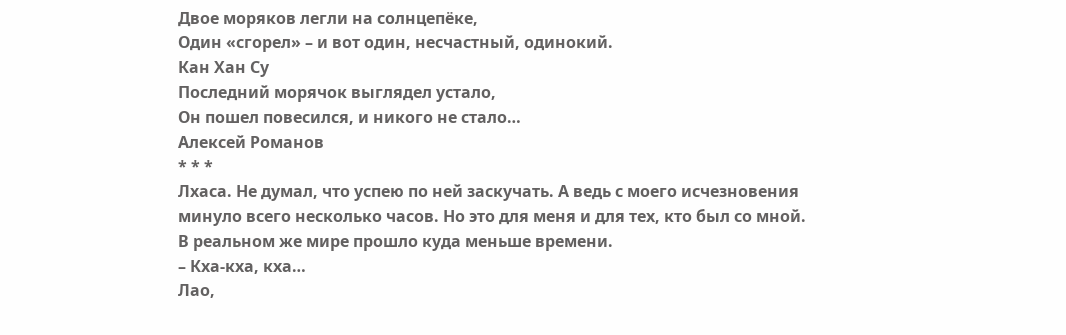Двое моряков легли на солнцепёке,
Один «сгорел» – и вот один, несчастный, одинокий.
Кан Хан Су
Последний морячок выглядел устало,
Он пошел повесился, и никого не стало…
Алексей Романов
* * *
Лхаса. Не думал, что успею по ней заскучать. А ведь с моего исчезновения минуло всего несколько часов. Но это для меня и для тех, кто был со мной. В реальном же мире прошло куда меньше времени.
– Кха-кха, кха…
Лао,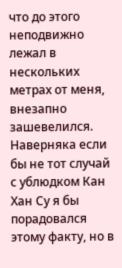что до этого неподвижно лежал в нескольких метрах от меня, внезапно зашевелился.
Наверняка если бы не тот случай с ублюдком Кан Хан Су я бы порадовался этому факту, но в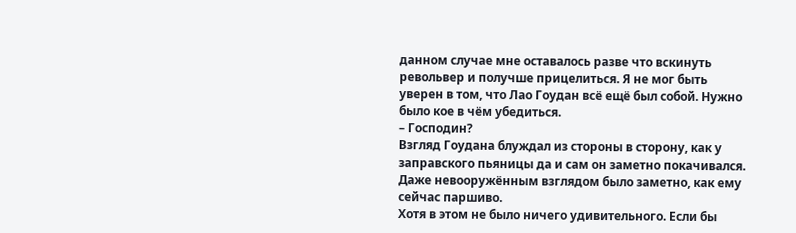данном случае мне оставалось разве что вскинуть револьвер и получше прицелиться. Я не мог быть уверен в том, что Лао Гоудан всё ещё был собой. Нужно было кое в чём убедиться.
– Господин?
Взгляд Гоудана блуждал из стороны в сторону, как у заправского пьяницы да и сам он заметно покачивался. Даже невооружённым взглядом было заметно, как ему сейчас паршиво.
Хотя в этом не было ничего удивительного. Если бы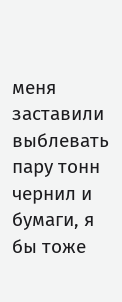меня заставили выблевать пару тонн чернил и бумаги, я бы тоже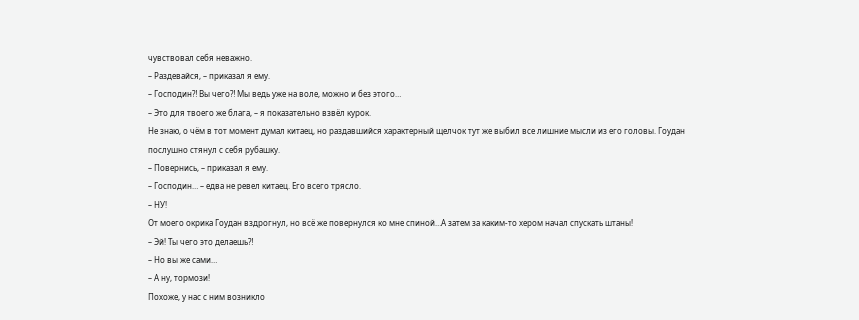чувствовал себя неважно.
– Раздевайся, – приказал я ему.
– Господин⁈ Вы чего⁈ Мы ведь уже на воле, можно и без этого…
– Это для твоего же блага, – я показательно взвёл курок.
Не знаю, о чём в тот момент думал китаец, но раздавшийся характерный щелчок тут же выбил все лишние мысли из его головы. Гоудан послушно стянул с себя рубашку.
– Повернись, – приказал я ему.
– Господин… – едва не ревел китаец. Его всего трясло.
– НУ!
От моего окрика Гоудан вздрогнул, но всё же повернулся ко мне спиной…А затем за каким-то хером начал спускать штаны!
– Эй! Ты чего это делаешь⁈
– Но вы же сами…
– А ну, тормози!
Похоже, у нас с ним возникло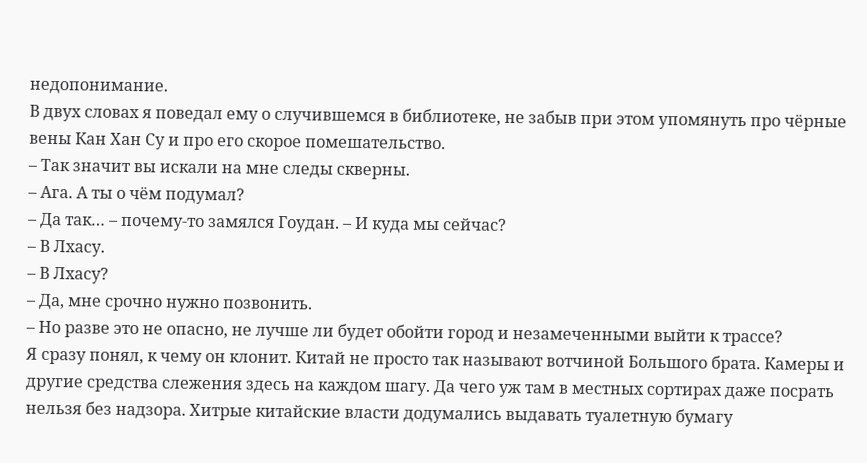недопонимание.
В двух словах я поведал ему о случившемся в библиотеке, не забыв при этом упомянуть про чёрные вены Кан Хан Су и про его скорое помешательство.
– Так значит вы искали на мне следы скверны.
– Ага. А ты о чём подумал?
– Да так… – почему-то замялся Гоудан. – И куда мы сейчас?
– В Лхасу.
– В Лхасу?
– Да, мне срочно нужно позвонить.
– Но разве это не опасно, не лучше ли будет обойти город и незамеченными выйти к трассе?
Я сразу понял, к чему он клонит. Китай не просто так называют вотчиной Большого брата. Камеры и другие средства слежения здесь на каждом шагу. Да чего уж там в местных сортирах даже посрать нельзя без надзора. Хитрые китайские власти додумались выдавать туалетную бумагу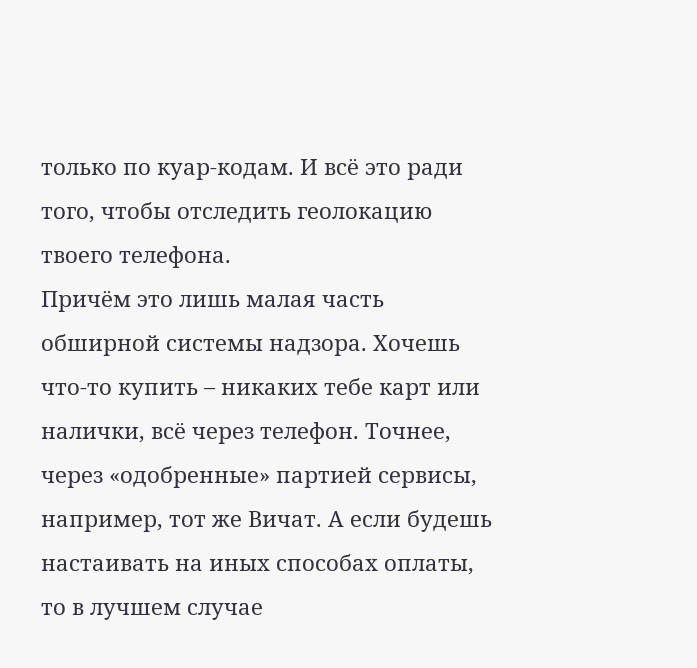только по куар-кодам. И всё это ради того, чтобы отследить геолокацию твоего телефона.
Причём это лишь малая часть обширной системы надзора. Хочешь что-то купить – никаких тебе карт или налички, всё через телефон. Точнее, через «одобренные» партией сервисы, например, тот же Вичат. А если будешь настаивать на иных способах оплаты, то в лучшем случае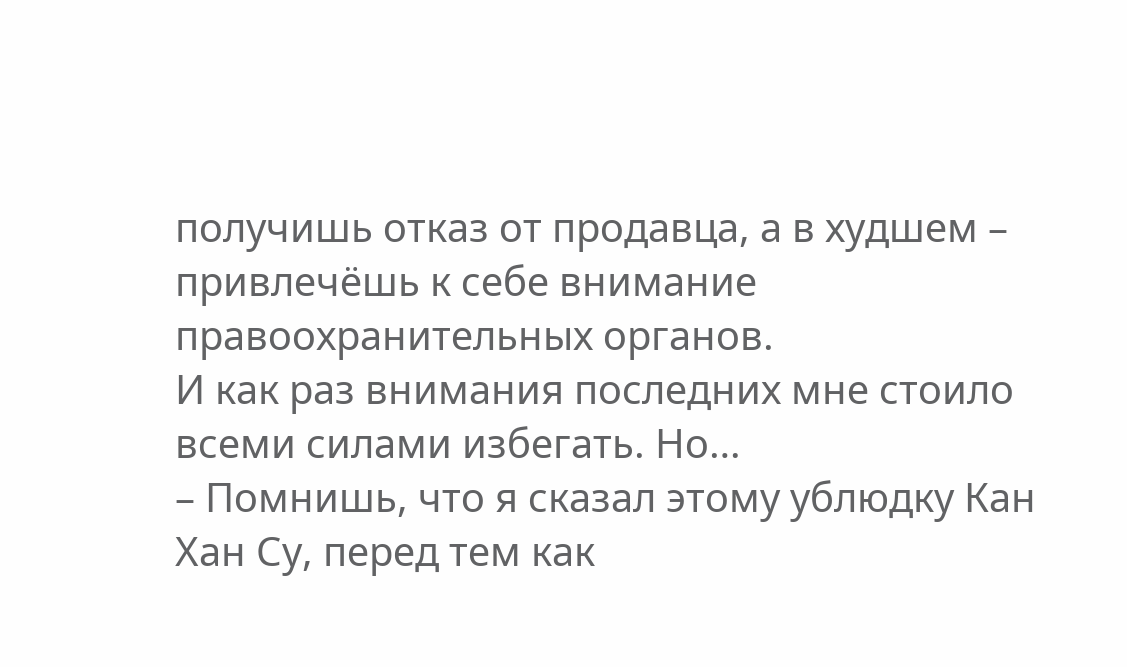получишь отказ от продавца, а в худшем – привлечёшь к себе внимание правоохранительных органов.
И как раз внимания последних мне стоило всеми силами избегать. Но…
– Помнишь, что я сказал этому ублюдку Кан Хан Су, перед тем как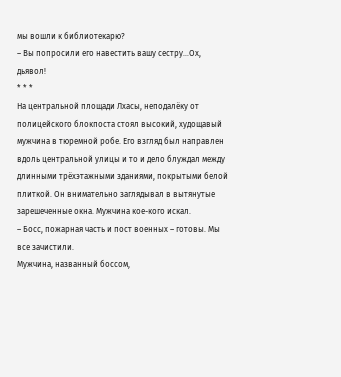мы вошли к библиотекарю?
– Вы попросили его навестить вашу сестру…Ох, дьявол!
* * *
На центральной площади Лхасы, неподалёку от полицейского блокпоста стоял высокий, худощавый мужчина в тюремной робе. Его взгляд был направлен вдоль центральной улицы и то и дело блуждал между длинными трёхэтажными зданиями, покрытыми белой плиткой. Он внимательно заглядывал в вытянутые зарешеченные окна. Мужчина кое-кого искал.
– Босс, пожарная часть и пост военных – готовы. Мы все зачистили.
Мужчина, названный боссом,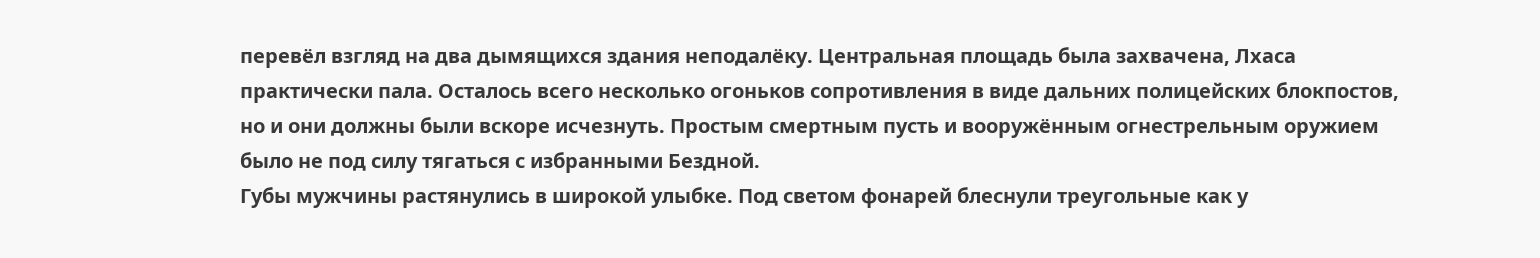перевёл взгляд на два дымящихся здания неподалёку. Центральная площадь была захвачена, Лхаса практически пала. Осталось всего несколько огоньков сопротивления в виде дальних полицейских блокпостов, но и они должны были вскоре исчезнуть. Простым смертным пусть и вооружённым огнестрельным оружием было не под силу тягаться с избранными Бездной.
Губы мужчины растянулись в широкой улыбке. Под светом фонарей блеснули треугольные как у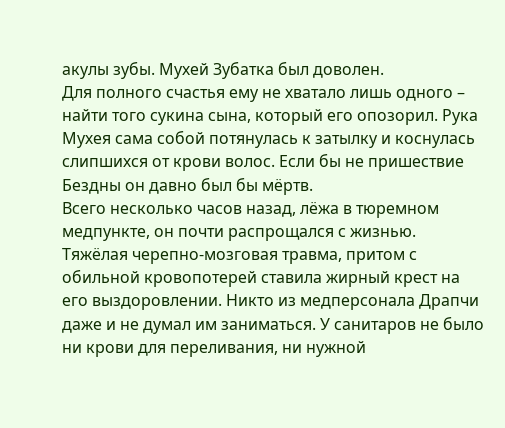акулы зубы. Мухей Зубатка был доволен.
Для полного счастья ему не хватало лишь одного – найти того сукина сына, который его опозорил. Рука Мухея сама собой потянулась к затылку и коснулась слипшихся от крови волос. Если бы не пришествие Бездны он давно был бы мёртв.
Всего несколько часов назад, лёжа в тюремном медпункте, он почти распрощался с жизнью. Тяжёлая черепно-мозговая травма, притом с обильной кровопотерей ставила жирный крест на его выздоровлении. Никто из медперсонала Драпчи даже и не думал им заниматься. У санитаров не было ни крови для переливания, ни нужной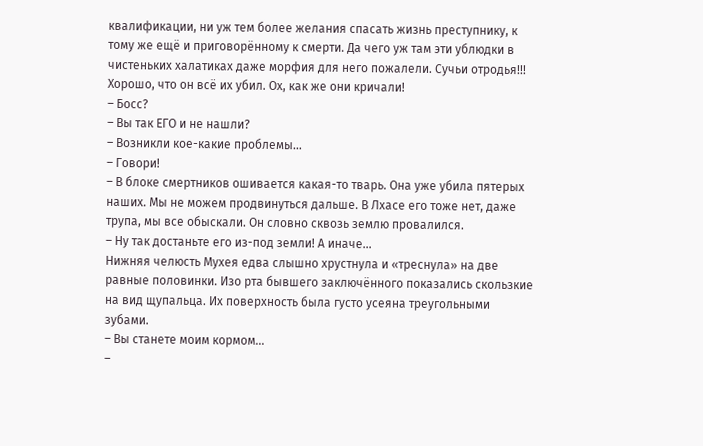квалификации, ни уж тем более желания спасать жизнь преступнику, к тому же ещё и приговорённому к смерти. Да чего уж там эти ублюдки в чистеньких халатиках даже морфия для него пожалели. Сучьи отродья!!!
Хорошо, что он всё их убил. Ох, как же они кричали!
– Босс?
– Вы так ЕГО и не нашли?
– Возникли кое-какие проблемы…
– Говори!
– В блоке смертников ошивается какая-то тварь. Она уже убила пятерых наших. Мы не можем продвинуться дальше. В Лхасе его тоже нет, даже трупа, мы все обыскали. Он словно сквозь землю провалился.
– Ну так достаньте его из-под земли! А иначе…
Нижняя челюсть Мухея едва слышно хрустнула и «треснула» на две равные половинки. Изо рта бывшего заключённого показались скользкие на вид щупальца. Их поверхность была густо усеяна треугольными зубами.
– Вы станете моим кормом…
–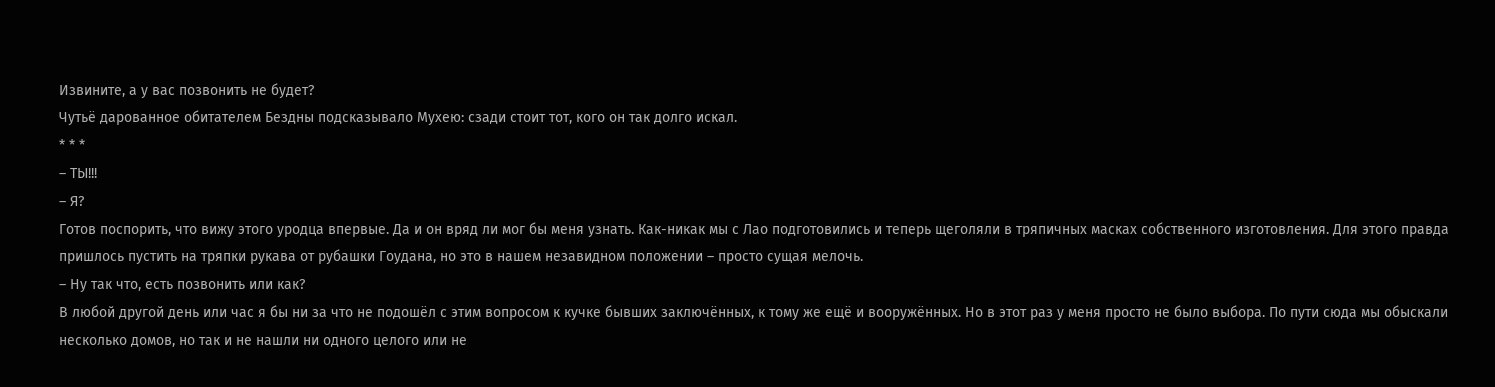Извините, а у вас позвонить не будет?
Чутьё дарованное обитателем Бездны подсказывало Мухею: сзади стоит тот, кого он так долго искал.
* * *
– ТЫ!!!
– Я?
Готов поспорить, что вижу этого уродца впервые. Да и он вряд ли мог бы меня узнать. Как-никак мы с Лао подготовились и теперь щеголяли в тряпичных масках собственного изготовления. Для этого правда пришлось пустить на тряпки рукава от рубашки Гоудана, но это в нашем незавидном положении – просто сущая мелочь.
– Ну так что, есть позвонить или как?
В любой другой день или час я бы ни за что не подошёл с этим вопросом к кучке бывших заключённых, к тому же ещё и вооружённых. Но в этот раз у меня просто не было выбора. По пути сюда мы обыскали несколько домов, но так и не нашли ни одного целого или не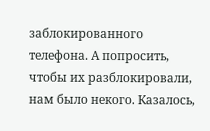заблокированного телефона. А попросить, чтобы их разблокировали, нам было некого. Казалось,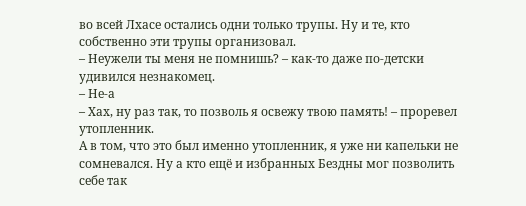во всей Лхасе остались одни только трупы. Ну и те, кто собственно эти трупы организовал.
– Неужели ты меня не помнишь? – как-то даже по-детски удивился незнакомец.
– Не-а
– Хах, ну раз так, то позволь я освежу твою память! – проревел утопленник.
А в том, что это был именно утопленник, я уже ни капельки не сомневался. Ну а кто ещё и избранных Бездны мог позволить себе так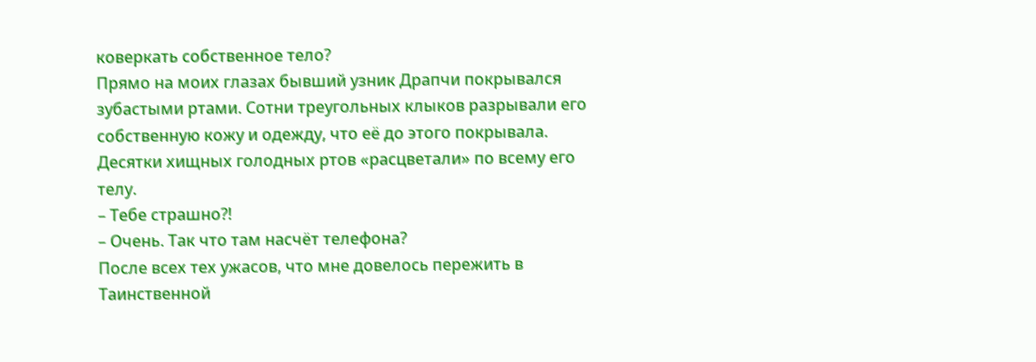коверкать собственное тело?
Прямо на моих глазах бывший узник Драпчи покрывался зубастыми ртами. Сотни треугольных клыков разрывали его собственную кожу и одежду, что её до этого покрывала. Десятки хищных голодных ртов «расцветали» по всему его телу.
– Тебе страшно⁈
– Очень. Так что там насчёт телефона?
После всех тех ужасов, что мне довелось пережить в Таинственной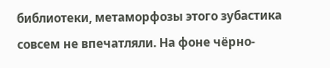библиотеки, метаморфозы этого зубастика совсем не впечатляли. На фоне чёрно-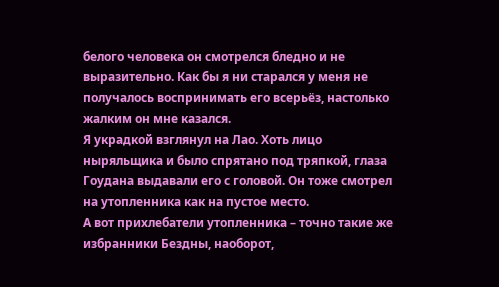белого человека он смотрелся бледно и не выразительно. Как бы я ни старался у меня не получалось воспринимать его всерьёз, настолько жалким он мне казался.
Я украдкой взглянул на Лао. Хоть лицо ныряльщика и было спрятано под тряпкой, глаза Гоудана выдавали его с головой. Он тоже смотрел на утопленника как на пустое место.
А вот прихлебатели утопленника – точно такие же избранники Бездны, наоборот,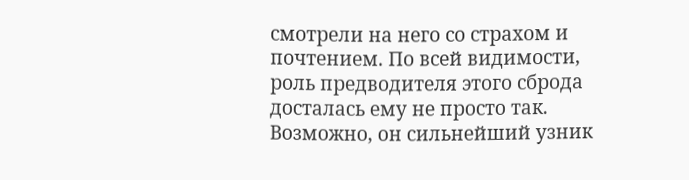смотрели на него со страхом и почтением. По всей видимости, роль предводителя этого сброда досталась ему не просто так. Возможно, он сильнейший узник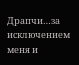Драпчи…за исключением меня и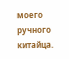моего ручного китайца.